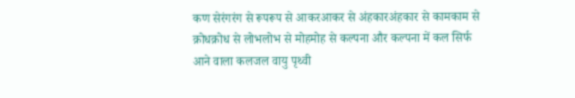कण सेरंगरंग से रूपरूप से आकरआकर से अंहकारअंहकार से कामकाम से क्रोधक्रोध से लोभलोभ से मोहमोह से कल्पना और कल्पना में कल सिर्फ आने वाला कलजल वायु पृथ्वी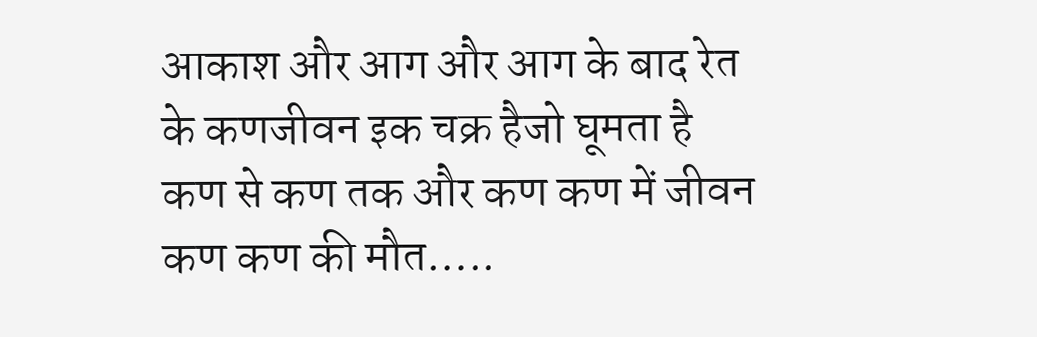आकाश और आग और आग के बाद रेत के कणजीवन इक चक्र हैजो घूमता है कण से कण तक और कण कण में जीवन कण कण की मौत…..